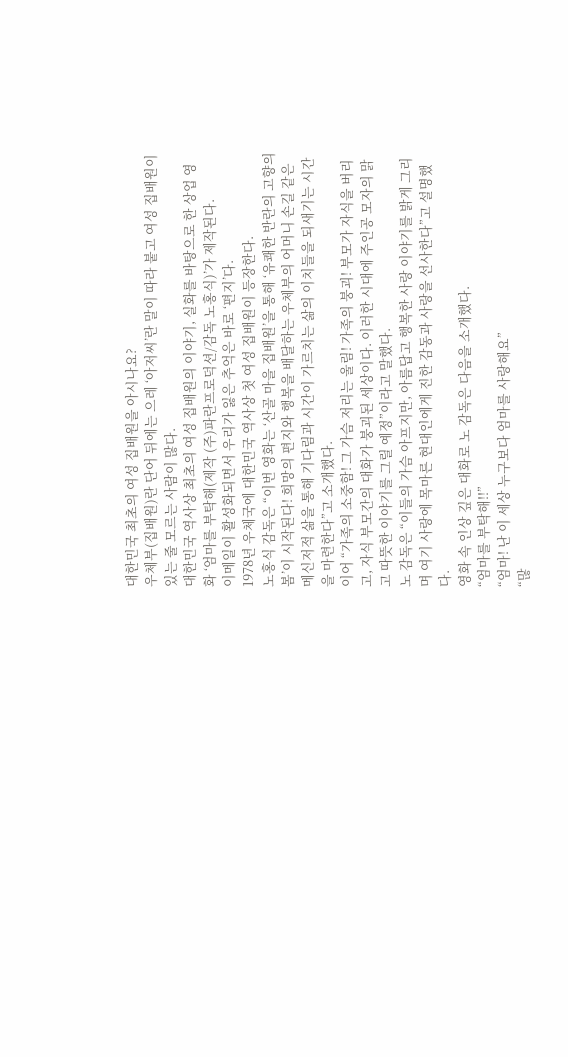대한민국 최초의 여성 집배원을 아시나요?
우체부(집배원)란 단어 뒤에는 으레 ‘아저씨’란 말이 따라 붙고 여성 집배원이 있는 줄 모르는 사람이 많다.
대한민국 역사상 최초의 여성 집배원의 이야기, 실화를 바탕으로 한 상업 영화 ‘엄마를 부탁해(제작 (주)파란프로덕션/감독 노홍식)’가 제작된다.
이메일이 활성화되면서 우리가 잃은 추억은 바로 ‘편지’다.
1978년 우체국에 대한민국 역사상 첫 여성 집배원이 등장한다.
노홍식 감독은 “이번 영화는 ‘산골 마을 집배원’을 통해 ‘유쾌한 반란의 고향의 봄’이 시작된다! 희망의 편지와 행복을 배달하는 우체부의 어머니 손길 같은 메신저적 삶을 통해 기다림과 시간이 가르치는 삶의 이치들을 되새기는 시간을 마련한다”고 소개했다.
이어 “가족의 소중함! 그 가슴 저리는 울림! 가족의 붕괴! 부모가 자식을 버리고, 자식 부모간의 대화가 붕괴된 세상이다. 이러한 시대에 주인공 모자의 맑고 따뜻한 이야기를 그릴 예정”이라고 말했다.
노 감독은 “이들의 가슴 아프지만, 아름답고 행복한 사랑 이야기를 밝게 그리며 여기 사랑에 목마른 현대인에게 진한 감동과 사랑을 선사한다”고 설명했다.
영화 속 인상 깊은 대화로 노 감독은 다음을 소개했다.
“엄마를 부탁해!!”
“엄마! 난 이 세상 누구보다 엄마를 사랑해요”
“많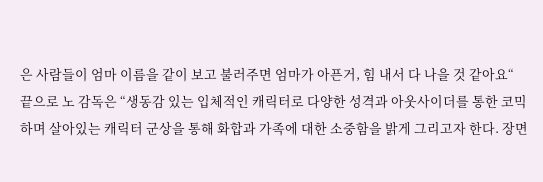은 사람들이 엄마 이름을 같이 보고 불러주면 엄마가 아픈거, 힘 내서 다 나을 것 같아요“
끝으로 노 감독은 “생동감 있는 입체적인 캐릭터로 다양한 성격과 아웃사이더를 통한 코믹하며 살아있는 캐릭터 군상을 통해 화합과 가족에 대한 소중함을 밝게 그리고자 한다. 장면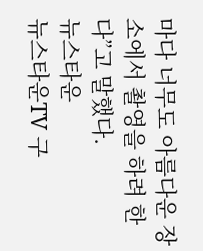마다 너무도 아름다운 장소에서 촬영을 하려 한다”고 말했다.
뉴스타운
뉴스타운TV 구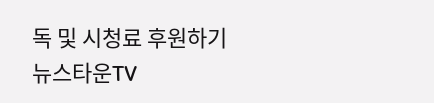독 및 시청료 후원하기
뉴스타운TV